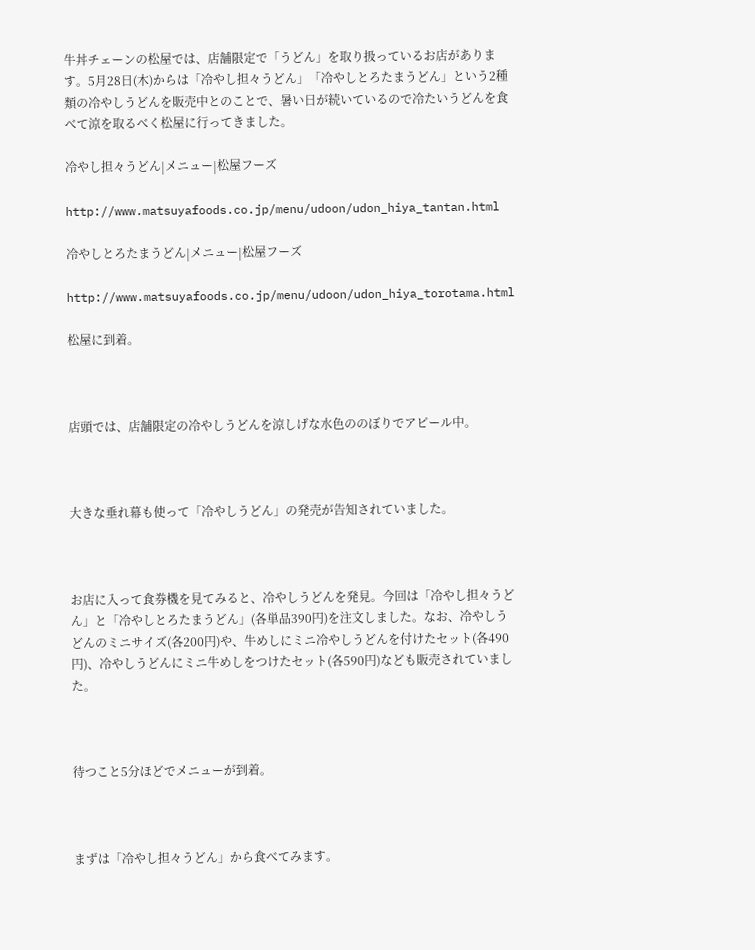牛丼チェーンの松屋では、店舗限定で「うどん」を取り扱っているお店があります。5月28日(木)からは「冷やし担々うどん」「冷やしとろたまうどん」という2種類の冷やしうどんを販売中とのことで、暑い日が続いているので冷たいうどんを食べて涼を取るべく松屋に行ってきました。

冷やし担々うどん|メニュー|松屋フーズ

http://www.matsuyafoods.co.jp/menu/udoon/udon_hiya_tantan.html

冷やしとろたまうどん|メニュー|松屋フーズ

http://www.matsuyafoods.co.jp/menu/udoon/udon_hiya_torotama.html

松屋に到着。



店頭では、店舗限定の冷やしうどんを涼しげな水色ののぼりでアピール中。



大きな垂れ幕も使って「冷やしうどん」の発売が告知されていました。



お店に入って食券機を見てみると、冷やしうどんを発見。今回は「冷やし担々うどん」と「冷やしとろたまうどん」(各単品390円)を注文しました。なお、冷やしうどんのミニサイズ(各200円)や、牛めしにミニ冷やしうどんを付けたセット(各490円)、冷やしうどんにミニ牛めしをつけたセット(各590円)なども販売されていました。



待つこと5分ほどでメニューが到着。



まずは「冷やし担々うどん」から食べてみます。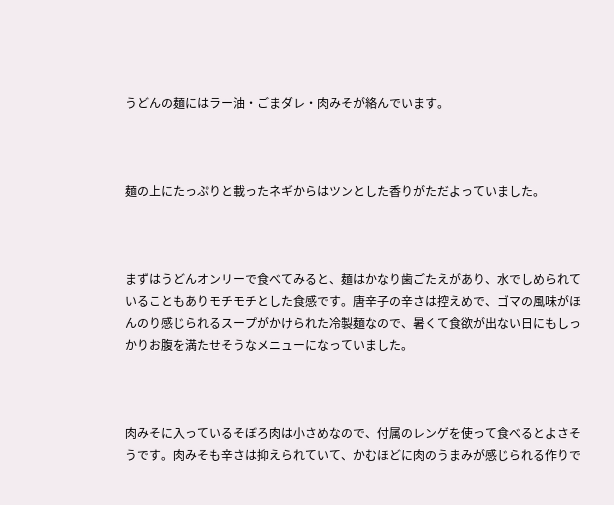うどんの麺にはラー油・ごまダレ・肉みそが絡んでいます。



麺の上にたっぷりと載ったネギからはツンとした香りがただよっていました。



まずはうどんオンリーで食べてみると、麺はかなり歯ごたえがあり、水でしめられていることもありモチモチとした食感です。唐辛子の辛さは控えめで、ゴマの風味がほんのり感じられるスープがかけられた冷製麺なので、暑くて食欲が出ない日にもしっかりお腹を満たせそうなメニューになっていました。



肉みそに入っているそぼろ肉は小さめなので、付属のレンゲを使って食べるとよさそうです。肉みそも辛さは抑えられていて、かむほどに肉のうまみが感じられる作りで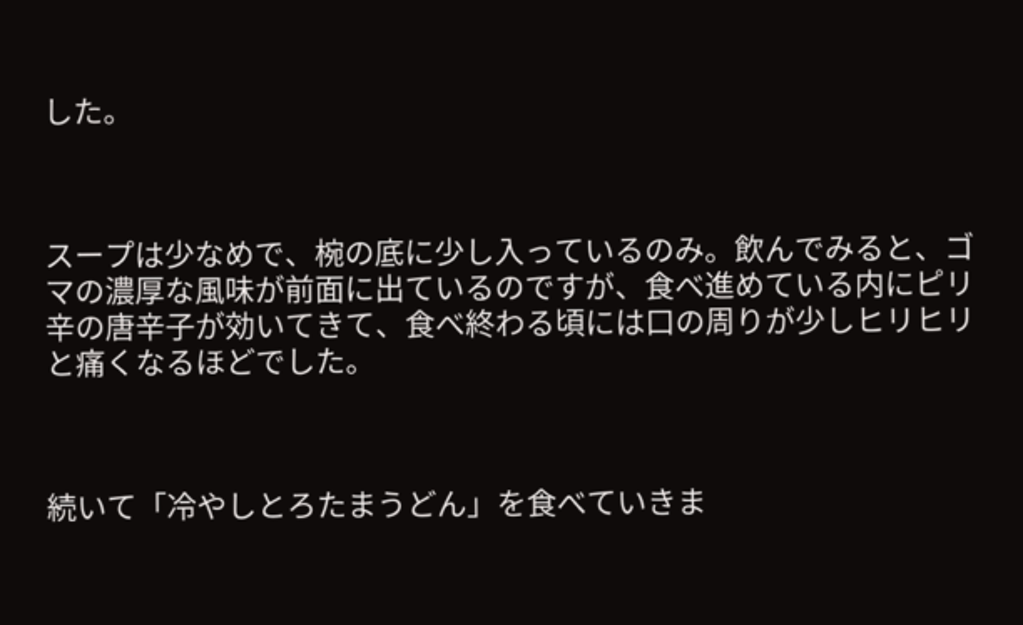した。



スープは少なめで、椀の底に少し入っているのみ。飲んでみると、ゴマの濃厚な風味が前面に出ているのですが、食べ進めている内にピリ辛の唐辛子が効いてきて、食べ終わる頃には口の周りが少しヒリヒリと痛くなるほどでした。



続いて「冷やしとろたまうどん」を食べていきま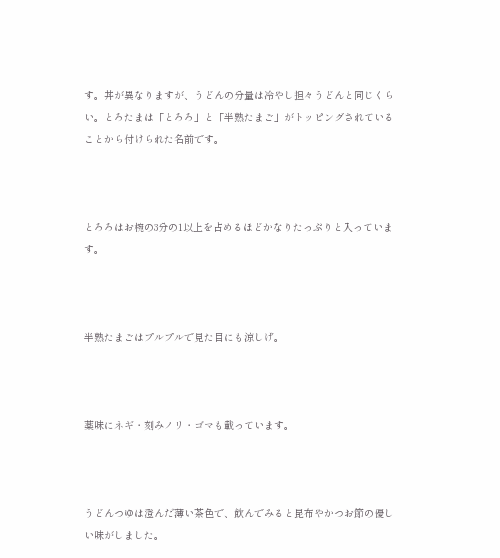す。丼が異なりますが、うどんの分量は冷やし担々うどんと同じくらい。とろたまは「とろろ」と「半熟たまご」がトッピングされていることから付けられた名前です。



とろろはお椀の3分の1以上を占めるほどかなりたっぷりと入っています。



半熟たまごはプルプルで見た目にも涼しげ。



薬味にネギ・刻みノリ・ゴマも載っています。



うどんつゆは澄んだ薄い茶色で、飲んでみると昆布やかつお節の優しい味がしました。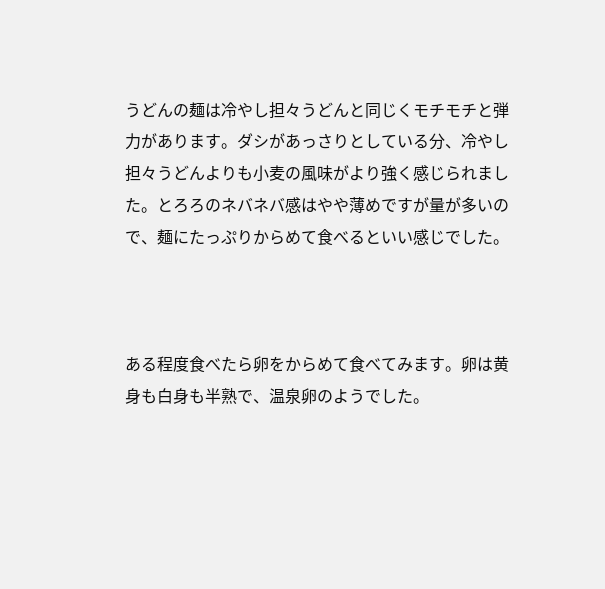うどんの麺は冷やし担々うどんと同じくモチモチと弾力があります。ダシがあっさりとしている分、冷やし担々うどんよりも小麦の風味がより強く感じられました。とろろのネバネバ感はやや薄めですが量が多いので、麺にたっぷりからめて食べるといい感じでした。



ある程度食べたら卵をからめて食べてみます。卵は黄身も白身も半熟で、温泉卵のようでした。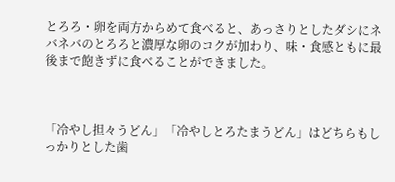とろろ・卵を両方からめて食べると、あっさりとしたダシにネバネバのとろろと濃厚な卵のコクが加わり、味・食感ともに最後まで飽きずに食べることができました。



「冷やし担々うどん」「冷やしとろたまうどん」はどちらもしっかりとした歯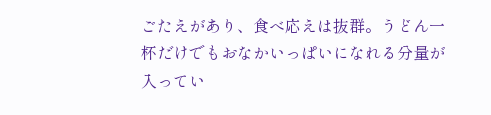ごたえがあり、食べ応えは抜群。うどん一杯だけでもおなかいっぱいになれる分量が入ってい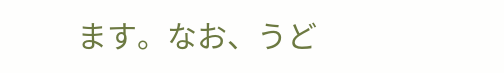ます。なお、うど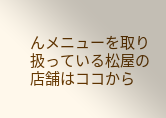んメニューを取り扱っている松屋の店舗はココから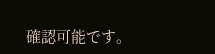確認可能です。